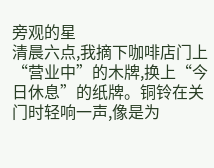旁观的星
清晨六点,我摘下咖啡店门上“营业中”的木牌,换上“今日休息”的纸牌。铜铃在关门时轻响一声,像是为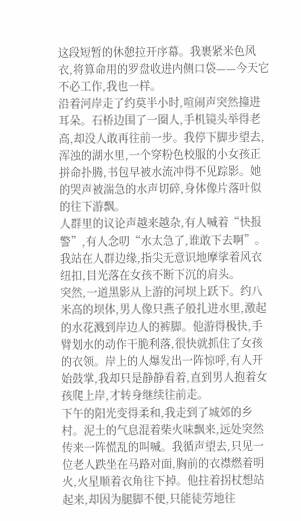这段短暂的休憩拉开序幕。我裹紧米色风衣,将算命用的罗盘收进内侧口袋——今天它不必工作,我也一样。
沿着河岸走了约莫半小时,喧闹声突然撞进耳朵。石桥边围了一圈人,手机镜头举得老高,却没人敢再往前一步。我停下脚步望去,浑浊的湖水里,一个穿粉色校服的小女孩正拼命扑腾,书包早被水流冲得不见踪影。她的哭声被湍急的水声切碎,身体像片落叶似的往下游飘。
人群里的议论声越来越杂,有人喊着“快报警”,有人念叨“水太急了,谁敢下去啊”。我站在人群边缘,指尖无意识地摩挲着风衣纽扣,目光落在女孩不断下沉的肩头。
突然,一道黑影从上游的河坝上跃下。约八米高的坝体,男人像只燕子般扎进水里,激起的水花溅到岸边人的裤脚。他游得极快,手臂划水的动作干脆利落,很快就抓住了女孩的衣领。岸上的人爆发出一阵惊呼,有人开始鼓掌,我却只是静静看着,直到男人抱着女孩爬上岸,才转身继续往前走。
下午的阳光变得柔和,我走到了城郊的乡村。泥土的气息混着柴火味飘来,远处突然传来一阵慌乱的叫喊。我循声望去,只见一位老人跌坐在马路对面,胸前的衣襟燃着明火,火星顺着衣角往下掉。他拄着拐杖想站起来,却因为腿脚不便,只能徒劳地往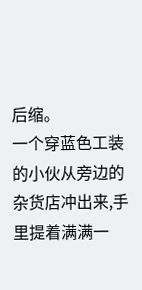后缩。
一个穿蓝色工装的小伙从旁边的杂货店冲出来,手里提着满满一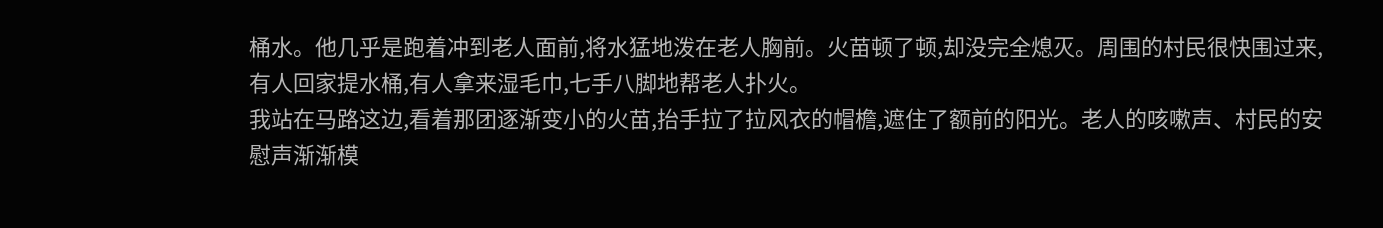桶水。他几乎是跑着冲到老人面前,将水猛地泼在老人胸前。火苗顿了顿,却没完全熄灭。周围的村民很快围过来,有人回家提水桶,有人拿来湿毛巾,七手八脚地帮老人扑火。
我站在马路这边,看着那团逐渐变小的火苗,抬手拉了拉风衣的帽檐,遮住了额前的阳光。老人的咳嗽声、村民的安慰声渐渐模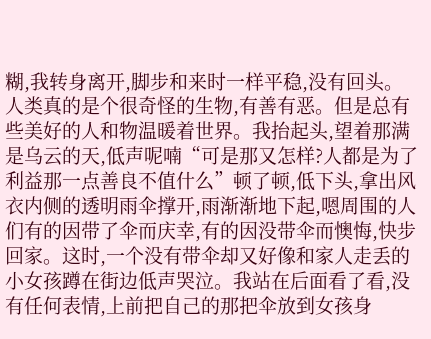糊,我转身离开,脚步和来时一样平稳,没有回头。
人类真的是个很奇怪的生物,有善有恶。但是总有些美好的人和物温暖着世界。我抬起头,望着那满是乌云的天,低声呢喃“可是那又怎样?人都是为了利益那一点善良不值什么”顿了顿,低下头,拿出风衣内侧的透明雨伞撑开,雨渐渐地下起,嗯周围的人们有的因带了伞而庆幸,有的因没带伞而懊悔,快步回家。这时,一个没有带伞却又好像和家人走丢的小女孩蹲在街边低声哭泣。我站在后面看了看,没有任何表情,上前把自己的那把伞放到女孩身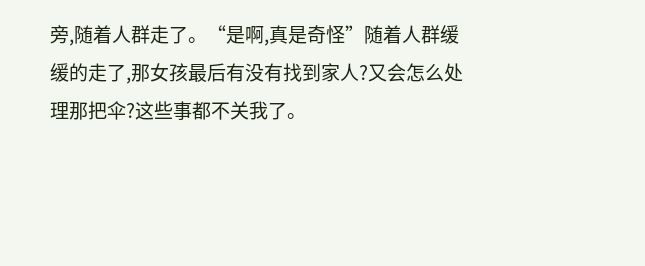旁,随着人群走了。“是啊,真是奇怪”随着人群缓缓的走了,那女孩最后有没有找到家人?又会怎么处理那把伞?这些事都不关我了。